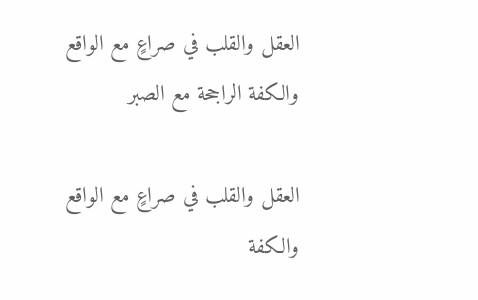العقل والقلب في صراعٍ مع الواقع والكفة الراجحة مع الصبر

العقل والقلب في صراعٍ مع الواقع والكفة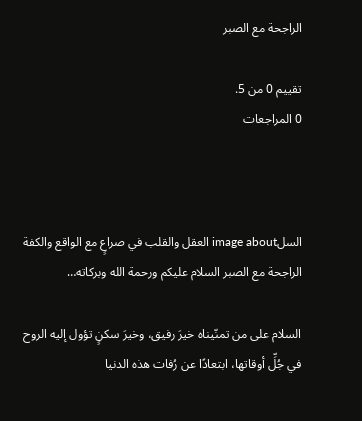الراجحة مع الصبر

تقييم 0 من 5.
0 المراجعات



السلimage about العقل والقلب في صراعٍ مع الواقع والكفة الراجحة مع الصبر السلام عليكم ورحمة الله وبركاته…

السلام على من تمنّيناه خيرَ رفيق، وخيرَ سكنٍ تؤول إليه الروح في جُلِّ أوقاتها، ابتعادًا عن رُفات هذه الدنيا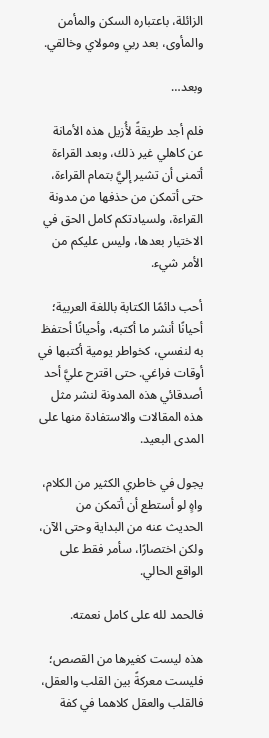الزائلة، باعتباره السكن والمأمن والمأوى، بعد ربي ومولاي وخالقي.

وبعد…

فلم أجد طريقةً لأُزيل هذه الأمانة عن كاهلي غير ذلك، وبعد القراءة أتمنى أن تشير إليَّ بتمام القراءة، حتى أتمكن من حذفها من مدونة القراءة، ولسيادتكم كامل الحق في الاختيار بعدها، وليس عليكم من الأمر شيء.

أحب دائمًا الكتابة باللغة العربية؛ أحيانًا أنشر ما أكتبه، وأحيانًا أحتفظ به لنفسي، كخواطر يومية أكتبها في أوقات فراغي. حتى اقترح عليَّ أحد أصدقائي هذه المدونة لنشر مثل هذه المقالات والاستفادة منها على المدى البعيد.

يجول في خاطري الكثير من الكلام،  واهٍ لو أستطع أن أتمكن من الحديث عنه من البداية وحتى الآن، ولكن اختصارًا، سأمر فقط على الواقع الحالي.

فالحمد لله على كامل نعمته.

هذه ليست كغيرها من القصص؛ فليست معركةً بين القلب والعقل، فالقلب والعقل كلاهما في كفة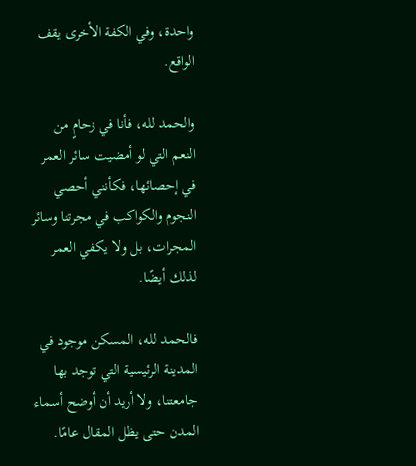واحدة، وفي الكفة الأخرى يقف الواقع.

والحمد لله، فأنا في زحامٍ من النعم التي لو أمضيت سائر العمر في إحصائها، فكأنني أحصي النجوم والكواكب في مجرتنا وسائر المجرات، بل ولا يكفي العمر لذلك أيضًا.

فالحمد لله، المسكن موجود في المدينة الرئيسية التي توجد بها جامعتنا، ولا أريد أن أوضح أسماء المدن حتى يظل المقال عامًا.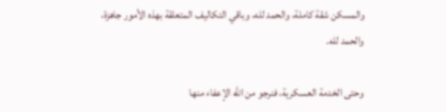والمسكن شقة كاملة، والحمد لله، وباقي التكاليف المتعلقة بهذه الأمور جاهزة، والحمد لله.

وحتى الخدمة العسكرية، فنرجو من الله الإعفاء منها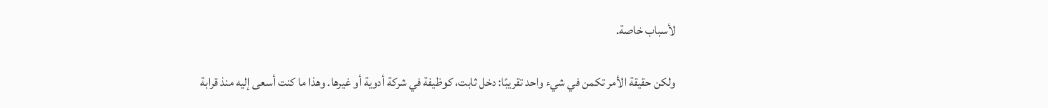لأسباب خاصة.

ولكن حقيقة الأمر تكمن في شيء واحد تقريبًا: دخل ثابت، كوظيفة في شركة أدوية أو غيرها. وهذا ما كنت أسعى إليه منذ قرابة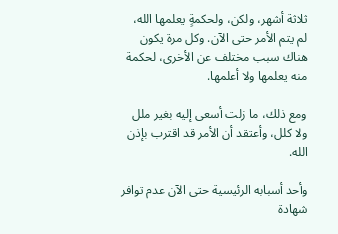ثلاثة أشهر، ولكن، ولحكمةٍ يعلمها الله، لم يتم الأمر حتى الآن. وكل مرة يكون هناك سبب مختلف عن الأخرى، لحكمة منه يعلمها ولا أعلمها.

ومع ذلك، ما زلت أسعى إليه بغير ملل ولا كلل، وأعتقد أن الأمر قد اقترب بإذن الله.

وأحد أسبابه الرئيسية حتى الآن عدم توافر شهادة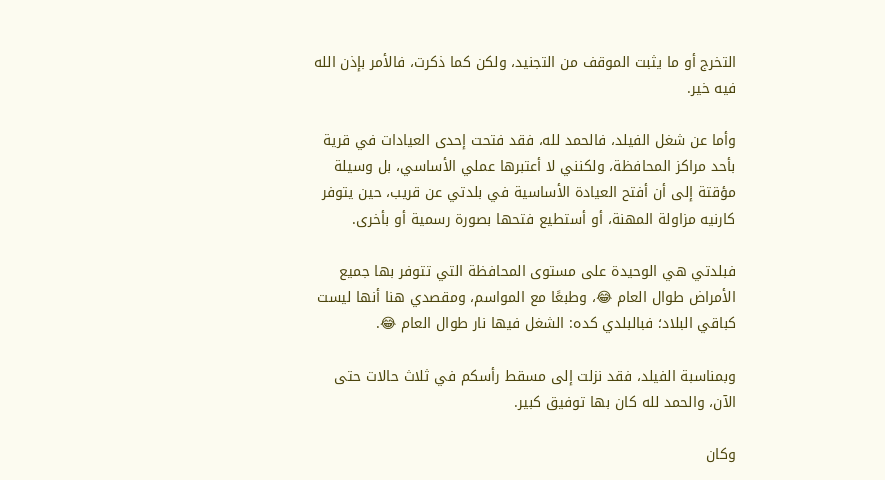التخرج أو ما يثبت الموقف من التجنيد، ولكن كما ذكرت، فالأمر بإذن الله فيه خير.

وأما عن شغل الفيلد، فالحمد لله، فقد فتحت إحدى العيادات في قرية بأحد مراكز المحافظة، ولكنني لا أعتبرها عملي الأساسي، بل وسيلة مؤقتة إلى أن أفتح العيادة الأساسية في بلدتي عن قريب، حين يتوفر كارنيه مزاولة المهنة، أو أستطيع فتحها بصورة رسمية أو بأخرى.

فبلدتي هي الوحيدة على مستوى المحافظة التي تتوفر بها جميع الأمراض طوال العام 😂، وطبعًا مع المواسم، ومقصدي هنا أنها ليست كباقي البلاد؛ فبالبلدي كده: الشغل فيها نار طوال العام 😂.

وبمناسبة الفيلد، فقد نزلت إلى مسقط رأسكم في ثلاث حالات حتى الآن، والحمد لله كان بها توفيق كبير.

وكان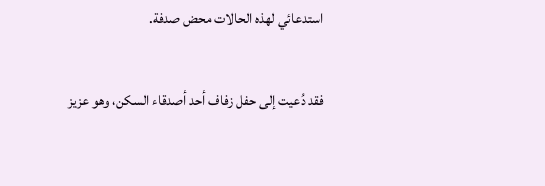استدعائي لهذه الحالات محض صدفة.

فقد دُعيت إلى حفل زفاف أحد أصدقاء السكن، وهو عزيز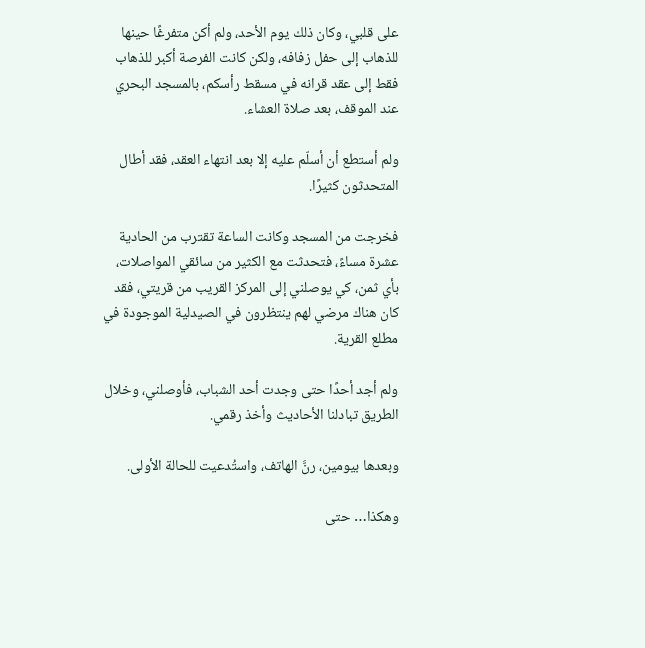على قلبي، وكان ذلك يوم الأحد، ولم أكن متفرغًا حينها للذهاب إلى حفل زفافه، ولكن كانت الفرصة أكبر للذهاب فقط إلى عقد قرانه في مسقط رأسكم، بالمسجد البحري عند الموقف، بعد صلاة العشاء.

ولم أستطع أن أسلّم عليه إلا بعد انتهاء العقد، فقد أطال المتحدثون كثيرًا.

فخرجت من المسجد وكانت الساعة تقترب من الحادية عشرة مساءً، فتحدثت مع الكثير من سائقي المواصلات، بأي ثمن، كي يوصلني إلى المركز القريب من قريتي، فقد كان هناك مرضي لهم ينتظرون في الصيدلية الموجودة في مطلع القرية.

ولم أجد أحدًا حتى وجدت أحد الشباب، فأوصلني، وخلال الطريق تبادلنا الأحاديث وأخذ رقمي.

وبعدها بيومين، رنَّ الهاتف، واستُدعيت للحالة الأولى.

وهكذا… حتى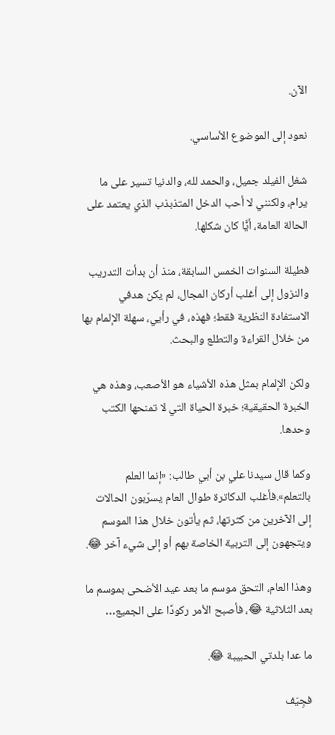الآن.

نعود إلى الموضوع الأساسي.

شغل الفيلد جميل، والحمد لله، والدنيا تسير على ما يرام، ولكنني لا أحب الدخل المتذبذب الذي يعتمد على الحالة العامة، أيًّا كان شكلها.

فطيلة السنوات الخمس السابقة، منذ أن بدأت التدريب والنزول إلى أغلب أركان المجال، لم يكن هدفي الاستفادة النظرية فقط؛ فهذه، في رأيي، سهلة الإلمام بها من خلال القراءة والتطلع والبحث.

ولكن الإلمام بمثل هذه الأشياء هو الأصعب، وهذه هي الخبرة الحقيقية؛ خبرة الحياة التي لا تمنحها الكتب وحدها.

وكما قال سيدنا علي بن أبي طالب: «إنما العلم بالتعلم».فأغلب الدكاترة طوال العام يسرّبون الحالات إلى الآخرين من كثرتها، ثم يأتون خلال هذا الموسم ويتجهون إلى التربية الخاصة بهم أو إلى شيء آخر 😂.

وهذا العام، التحق موسم ما بعد عيد الأضحى بموسم ما بعد الثلاثية 😂، فأصبح الأمر ركودًا على الجميع…

ما عدا بلدتي الحبيبة 😂.

فجِيَف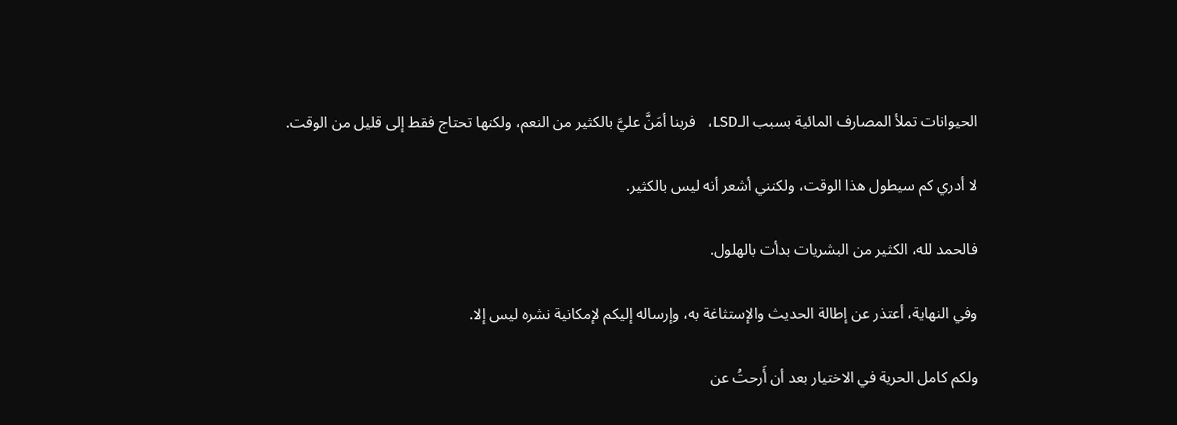الحيوانات تملأ المصارف المائية بسبب الـLSD،   فربنا أمَنَّ عليَّ بالكثير من النعم، ولكنها تحتاج فقط إلى قليل من الوقت.

لا أدري كم سيطول هذا الوقت، ولكنني أشعر أنه ليس بالكثير.

فالحمد لله، الكثير من البشريات بدأت بالهلول.

وفي النهاية، أعتذر عن إطالة الحديث والإستثاغة به، وإرساله إليكم لإمكانية نشره ليس إلا.

ولكم كامل الحرية في الاختيار بعد أن أَرحتُ عن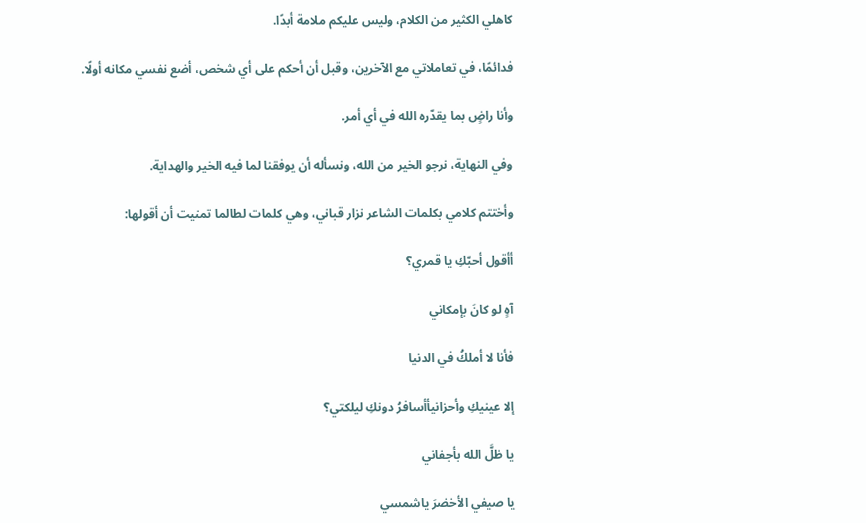كاهلي الكثير من الكلام، وليس عليكم ملامة أبدًا.

فدائمًا، في تعاملاتي مع الآخرين، وقبل أن أحكم على أي شخص، أضع نفسي مكانه أولًا.

وأنا راضٍ بما يقدّره الله في أي أمر.

وفي النهاية، نرجو الخير من الله، ونسأله أن يوفقنا لما فيه الخير والهداية.

وأختتم كلامي بكلمات الشاعر نزار قباني، وهي كلمات لطالما تمنيت أن أقولها:

أأقول أحبّكِ يا قمري؟

آهٍ لو كانَ بإمكاني

فأنا لا أملكُ في الدنيا

إلا عينيكِ وأحزانيأأسافرُ دونكِ ليلكتي؟

يا ظلَّ الله بأجفاني

يا صيفي الأخضرَ ياشمسي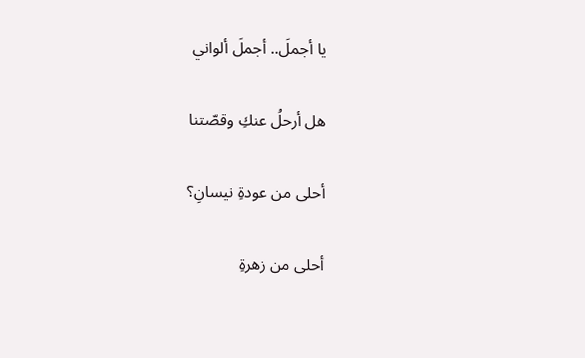يا أجملَ.. أجملَ ألواني

هل أرحلُ عنكِ وقصّتنا

أحلى من عودةِ نيسانِ؟

أحلى من زهرةِ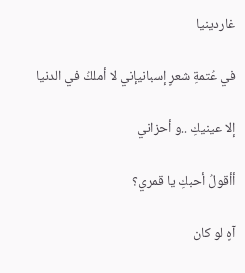غاردينيا

في عُتمةِ شعرٍ إسبانيإني لا أملكُ في الدنيا

إلا عينيكِ ..و أحزاني

أأقولُ أحبكِ يا قمري؟

آهٍ لو كان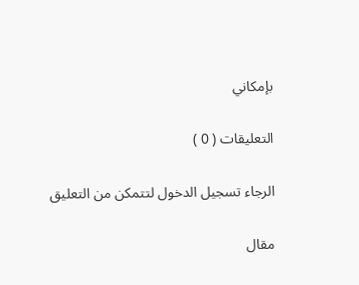بإمكاني

التعليقات ( 0 )

الرجاء تسجيل الدخول لتتمكن من التعليق

مقال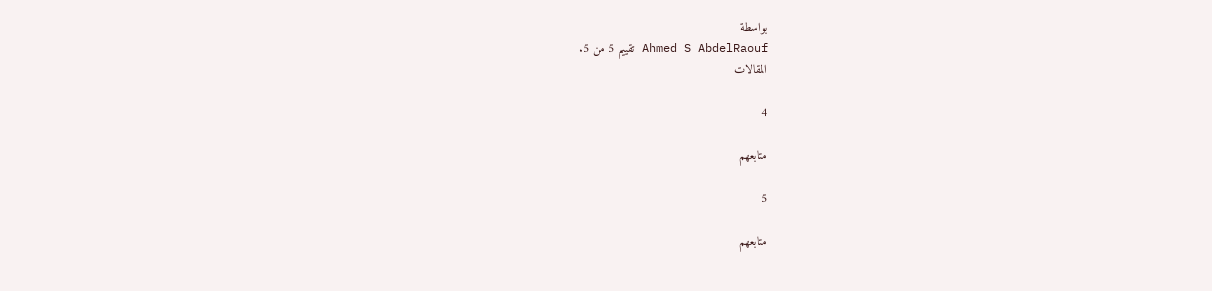بواسطة
Ahmed S AbdelRaouf تقييم 5 من 5.
المقالات

4

متابعهم

5

متابعهم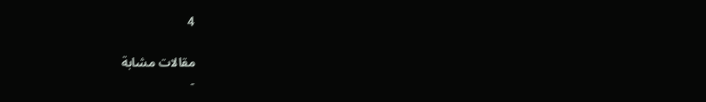4

مقالات مشابة
-